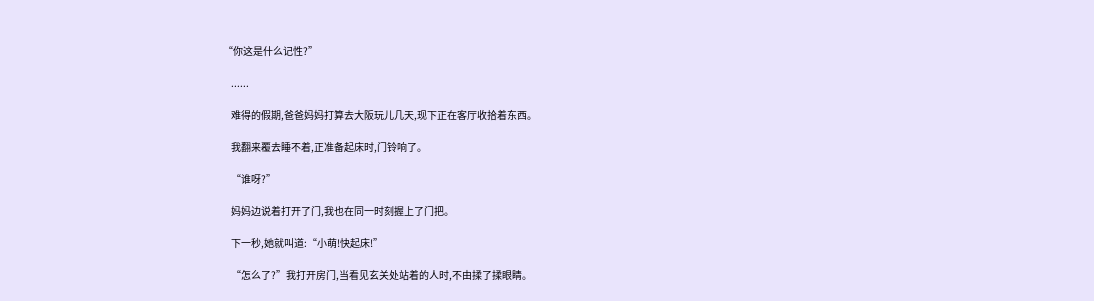“你这是什么记性?”

    ......

    难得的假期,爸爸妈妈打算去大阪玩儿几天,现下正在客厅收拾着东西。

    我翻来覆去睡不着,正准备起床时,门铃响了。

    “谁呀?”

    妈妈边说着打开了门,我也在同一时刻握上了门把。

    下一秒,她就叫道:“小萌!快起床!”

    “怎么了?”我打开房门,当看见玄关处站着的人时,不由揉了揉眼睛。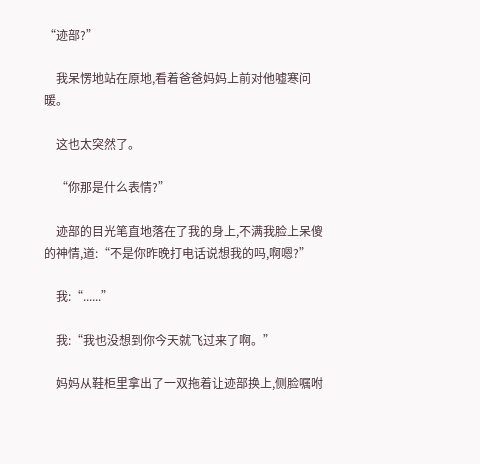“迹部?”

    我呆愣地站在原地,看着爸爸妈妈上前对他嘘寒问暖。

    这也太突然了。

    “你那是什么表情?”

    迹部的目光笔直地落在了我的身上,不满我脸上呆傻的神情,道:“不是你昨晚打电话说想我的吗,啊嗯?”

    我:“......”

    我:“我也没想到你今天就飞过来了啊。”

    妈妈从鞋柜里拿出了一双拖着让迹部换上,侧脸嘱咐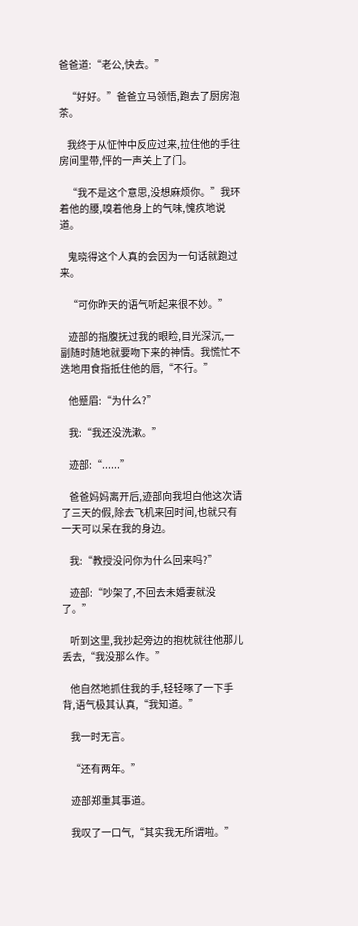爸爸道:“老公,快去。”

    “好好。”爸爸立马领悟,跑去了厨房泡茶。

    我终于从怔忡中反应过来,拉住他的手往房间里带,怦的一声关上了门。

    “我不是这个意思,没想麻烦你。”我环着他的腰,嗅着他身上的气味,愧疚地说道。

    鬼晓得这个人真的会因为一句话就跑过来。

    “可你昨天的语气听起来很不妙。”

    迹部的指腹抚过我的眼睑,目光深沉,一副随时随地就要吻下来的神情。我慌忙不迭地用食指抵住他的唇,“不行。”

    他蹙眉:“为什么?”

    我:“我还没洗漱。”

    迹部:“......”

    爸爸妈妈离开后,迹部向我坦白他这次请了三天的假,除去飞机来回时间,也就只有一天可以呆在我的身边。

    我:“教授没问你为什么回来吗?”

    迹部:“吵架了,不回去未婚妻就没了。”

    听到这里,我抄起旁边的抱枕就往他那儿丢去,“我没那么作。”

    他自然地抓住我的手,轻轻啄了一下手背,语气极其认真,“我知道。”

    我一时无言。

    “还有两年。”

    迹部郑重其事道。

    我叹了一口气,“其实我无所谓啦。”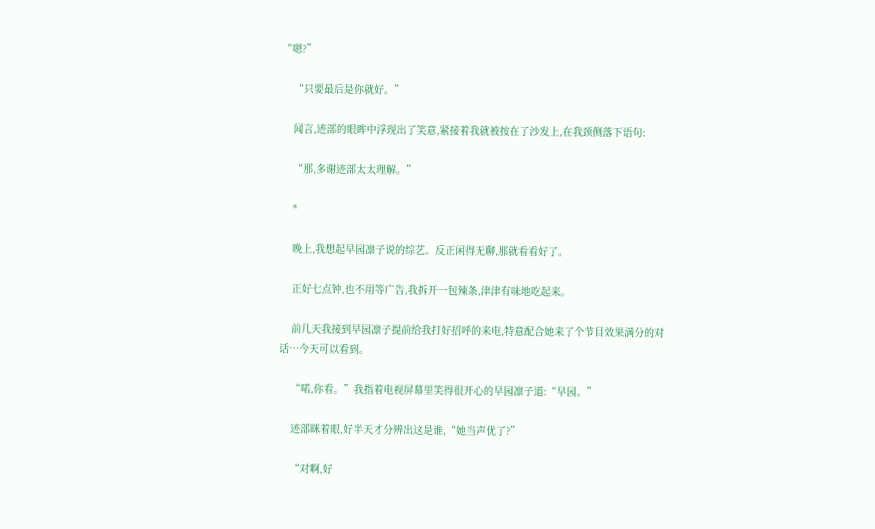“嗯?”

    “只要最后是你就好。”

    闻言,迹部的眼眸中浮现出了笑意,紧接着我就被按在了沙发上,在我颈侧落下语句:

    “那,多谢迹部太太理解。”

    *

    晚上,我想起早园凛子说的综艺。反正闲得无聊,那就看看好了。

    正好七点钟,也不用等广告,我拆开一包辣条,津津有味地吃起来。

    前几天我接到早园凛子提前给我打好招呼的来电,特意配合她来了个节目效果满分的对话…今天可以看到。

    “喏,你看。”我指着电视屏幕里笑得很开心的早园凛子道:“早园。”

    迹部眯着眼,好半天才分辨出这是谁,“她当声优了?”

    “对啊,好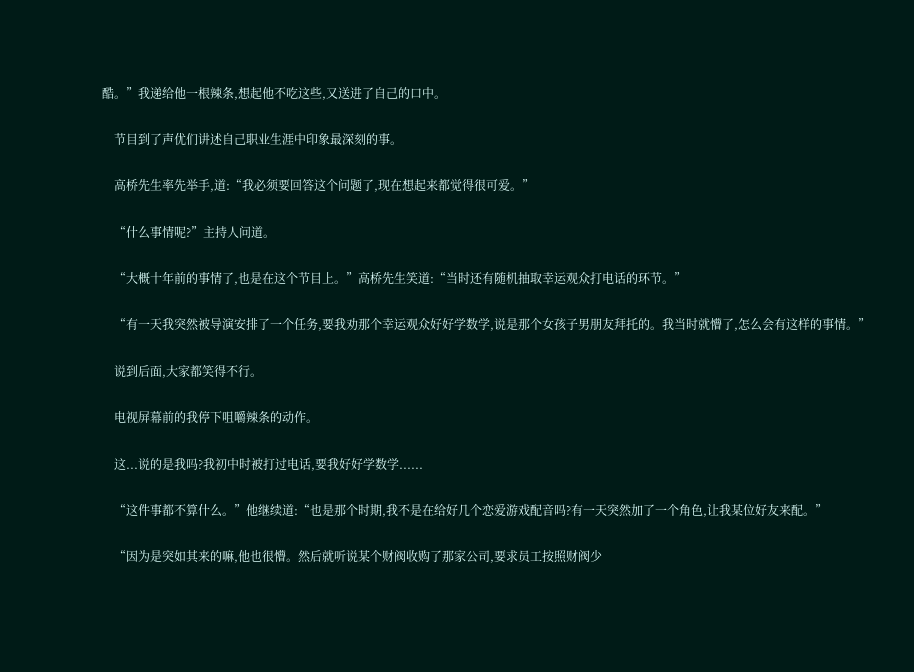酷。”我递给他一根辣条,想起他不吃这些,又送进了自己的口中。

    节目到了声优们讲述自己职业生涯中印象最深刻的事。

    高桥先生率先举手,道:“我必须要回答这个问题了,现在想起来都觉得很可爱。”

    “什么事情呢?”主持人问道。

    “大概十年前的事情了,也是在这个节目上。”高桥先生笑道:“当时还有随机抽取幸运观众打电话的环节。”

    “有一天我突然被导演安排了一个任务,要我劝那个幸运观众好好学数学,说是那个女孩子男朋友拜托的。我当时就懵了,怎么会有这样的事情。”

    说到后面,大家都笑得不行。

    电视屏幕前的我停下咀嚼辣条的动作。

    这...说的是我吗?我初中时被打过电话,要我好好学数学......

    “这件事都不算什么。”他继续道:“也是那个时期,我不是在给好几个恋爱游戏配音吗?有一天突然加了一个角色,让我某位好友来配。”

    “因为是突如其来的嘛,他也很懵。然后就听说某个财阀收购了那家公司,要求员工按照财阀少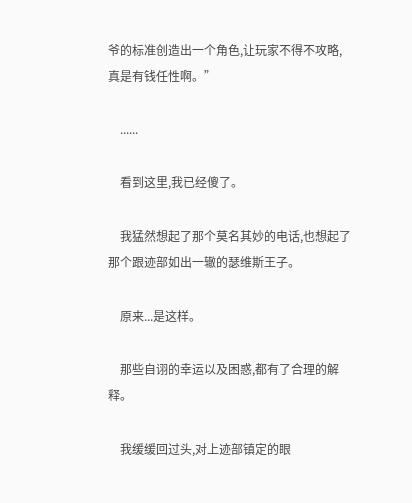爷的标准创造出一个角色,让玩家不得不攻略,真是有钱任性啊。”

    ......

    看到这里,我已经傻了。

    我猛然想起了那个莫名其妙的电话,也想起了那个跟迹部如出一辙的瑟维斯王子。

    原来...是这样。

    那些自诩的幸运以及困惑,都有了合理的解释。

    我缓缓回过头,对上迹部镇定的眼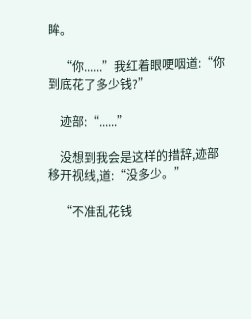眸。

    “你......”我红着眼哽咽道:“你到底花了多少钱?”

    迹部:“......”

    没想到我会是这样的措辞,迹部移开视线,道:“没多少。”

    “不准乱花钱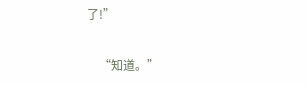了!”

    “知道。”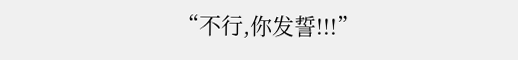“不行,你发誓!!!”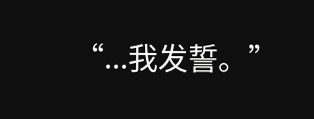“...我发誓。”